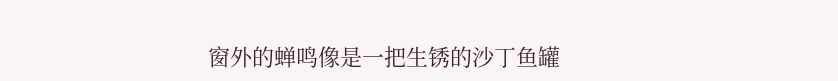窗外的蝉鸣像是一把生锈的沙丁鱼罐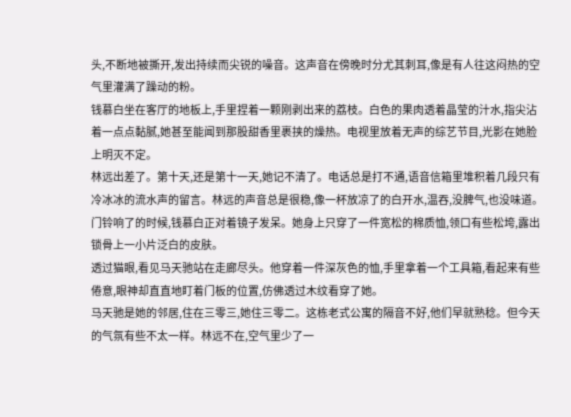头,不断地被撕开,发出持续而尖锐的噪音。这声音在傍晚时分尤其刺耳,像是有人往这闷热的空气里灌满了躁动的粉。
钱慕白坐在客厅的地板上,手里捏着一颗刚剥出来的荔枝。白色的果肉透着晶莹的汁水,指尖沾着一点点黏腻,她甚至能闻到那股甜香里裹挟的燥热。电视里放着无声的综艺节目,光影在她脸上明灭不定。
林远出差了。第十天,还是第十一天,她记不清了。电话总是打不通,语音信箱里堆积着几段只有冷冰冰的流水声的留言。林远的声音总是很稳,像一杯放凉了的白开水,温吞,没脾气,也没味道。
门铃响了的时候,钱慕白正对着镜子发呆。她身上只穿了一件宽松的棉质恤,领口有些松垮,露出锁骨上一小片泛白的皮肤。
透过猫眼,看见马天驰站在走廊尽头。他穿着一件深灰色的恤,手里拿着一个工具箱,看起来有些倦意,眼神却直直地盯着门板的位置,仿佛透过木纹看穿了她。
马天驰是她的邻居,住在三零三,她住三零二。这栋老式公寓的隔音不好,他们早就熟稔。但今天的气氛有些不太一样。林远不在,空气里少了一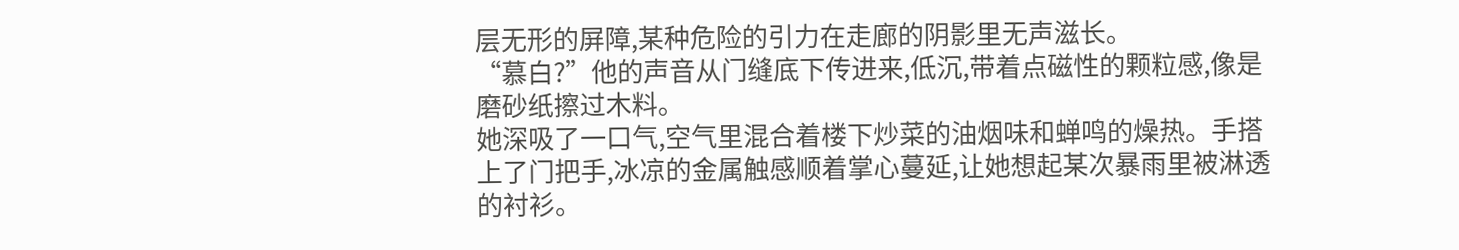层无形的屏障,某种危险的引力在走廊的阴影里无声滋长。
“慕白?”他的声音从门缝底下传进来,低沉,带着点磁性的颗粒感,像是磨砂纸擦过木料。
她深吸了一口气,空气里混合着楼下炒菜的油烟味和蝉鸣的燥热。手搭上了门把手,冰凉的金属触感顺着掌心蔓延,让她想起某次暴雨里被淋透的衬衫。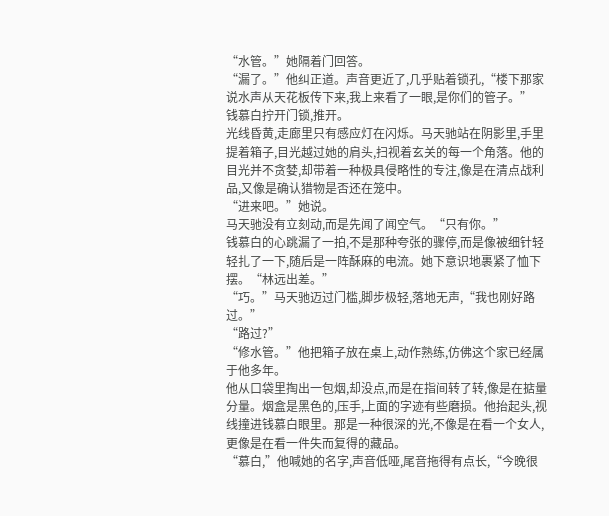“水管。”她隔着门回答。
“漏了。”他纠正道。声音更近了,几乎贴着锁孔,“楼下那家说水声从天花板传下来,我上来看了一眼,是你们的管子。”
钱慕白拧开门锁,推开。
光线昏黄,走廊里只有感应灯在闪烁。马天驰站在阴影里,手里提着箱子,目光越过她的肩头,扫视着玄关的每一个角落。他的目光并不贪婪,却带着一种极具侵略性的专注,像是在清点战利品,又像是确认猎物是否还在笼中。
“进来吧。”她说。
马天驰没有立刻动,而是先闻了闻空气。“只有你。”
钱慕白的心跳漏了一拍,不是那种夸张的骤停,而是像被细针轻轻扎了一下,随后是一阵酥麻的电流。她下意识地裹紧了恤下摆。“林远出差。”
“巧。”马天驰迈过门槛,脚步极轻,落地无声,“我也刚好路过。”
“路过?”
“修水管。”他把箱子放在桌上,动作熟练,仿佛这个家已经属于他多年。
他从口袋里掏出一包烟,却没点,而是在指间转了转,像是在掂量分量。烟盒是黑色的,压手,上面的字迹有些磨损。他抬起头,视线撞进钱慕白眼里。那是一种很深的光,不像是在看一个女人,更像是在看一件失而复得的藏品。
“慕白,”他喊她的名字,声音低哑,尾音拖得有点长,“今晚很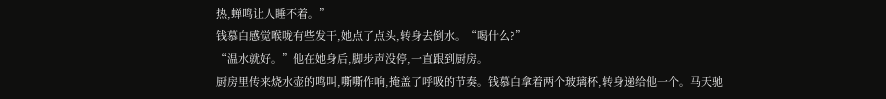热,蝉鸣让人睡不着。”
钱慕白感觉喉咙有些发干,她点了点头,转身去倒水。“喝什么?”
“温水就好。”他在她身后,脚步声没停,一直跟到厨房。
厨房里传来烧水壶的鸣叫,嘶嘶作响,掩盖了呼吸的节奏。钱慕白拿着两个玻璃杯,转身递给他一个。马天驰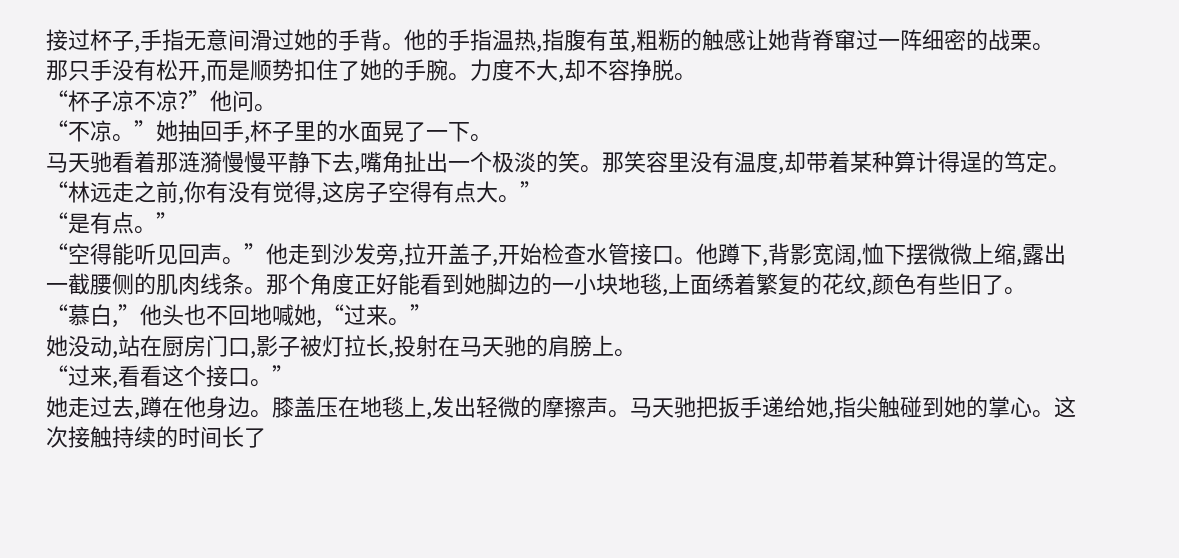接过杯子,手指无意间滑过她的手背。他的手指温热,指腹有茧,粗粝的触感让她背脊窜过一阵细密的战栗。
那只手没有松开,而是顺势扣住了她的手腕。力度不大,却不容挣脱。
“杯子凉不凉?”他问。
“不凉。”她抽回手,杯子里的水面晃了一下。
马天驰看着那涟漪慢慢平静下去,嘴角扯出一个极淡的笑。那笑容里没有温度,却带着某种算计得逞的笃定。“林远走之前,你有没有觉得,这房子空得有点大。”
“是有点。”
“空得能听见回声。”他走到沙发旁,拉开盖子,开始检查水管接口。他蹲下,背影宽阔,恤下摆微微上缩,露出一截腰侧的肌肉线条。那个角度正好能看到她脚边的一小块地毯,上面绣着繁复的花纹,颜色有些旧了。
“慕白,”他头也不回地喊她,“过来。”
她没动,站在厨房门口,影子被灯拉长,投射在马天驰的肩膀上。
“过来,看看这个接口。”
她走过去,蹲在他身边。膝盖压在地毯上,发出轻微的摩擦声。马天驰把扳手递给她,指尖触碰到她的掌心。这次接触持续的时间长了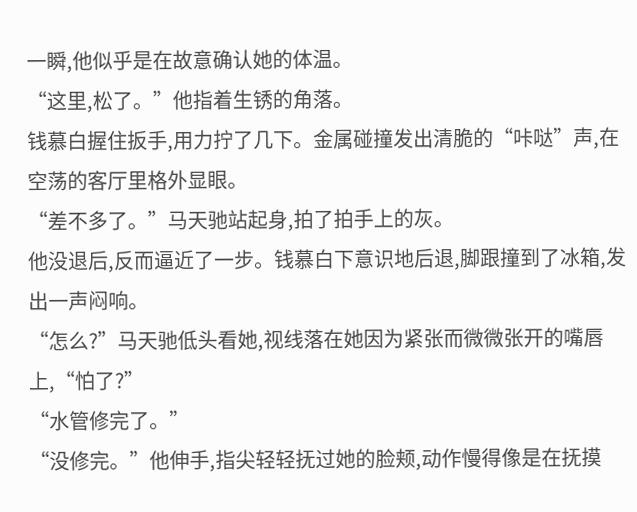一瞬,他似乎是在故意确认她的体温。
“这里,松了。”他指着生锈的角落。
钱慕白握住扳手,用力拧了几下。金属碰撞发出清脆的“咔哒”声,在空荡的客厅里格外显眼。
“差不多了。”马天驰站起身,拍了拍手上的灰。
他没退后,反而逼近了一步。钱慕白下意识地后退,脚跟撞到了冰箱,发出一声闷响。
“怎么?”马天驰低头看她,视线落在她因为紧张而微微张开的嘴唇上,“怕了?”
“水管修完了。”
“没修完。”他伸手,指尖轻轻抚过她的脸颊,动作慢得像是在抚摸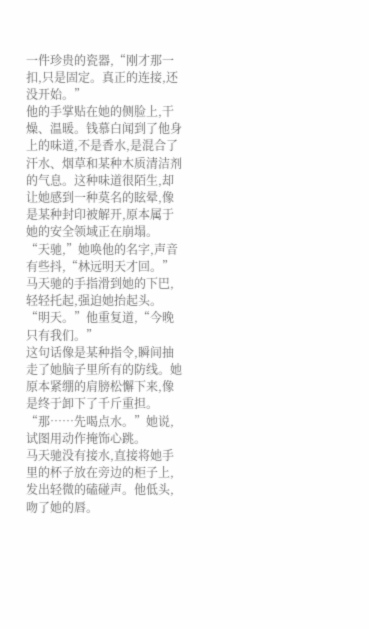一件珍贵的瓷器,“刚才那一扣,只是固定。真正的连接,还没开始。”
他的手掌贴在她的侧脸上,干燥、温暖。钱慕白闻到了他身上的味道,不是香水,是混合了汗水、烟草和某种木质清洁剂的气息。这种味道很陌生,却让她感到一种莫名的眩晕,像是某种封印被解开,原本属于她的安全领域正在崩塌。
“天驰,”她唤他的名字,声音有些抖,“林远明天才回。”
马天驰的手指滑到她的下巴,轻轻托起,强迫她抬起头。
“明天。”他重复道,“今晚只有我们。”
这句话像是某种指令,瞬间抽走了她脑子里所有的防线。她原本紧绷的肩膀松懈下来,像是终于卸下了千斤重担。
“那……先喝点水。”她说,试图用动作掩饰心跳。
马天驰没有接水,直接将她手里的杯子放在旁边的柜子上,发出轻微的磕碰声。他低头,吻了她的唇。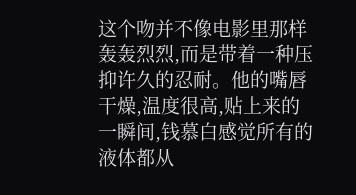这个吻并不像电影里那样轰轰烈烈,而是带着一种压抑许久的忍耐。他的嘴唇干燥,温度很高,贴上来的一瞬间,钱慕白感觉所有的液体都从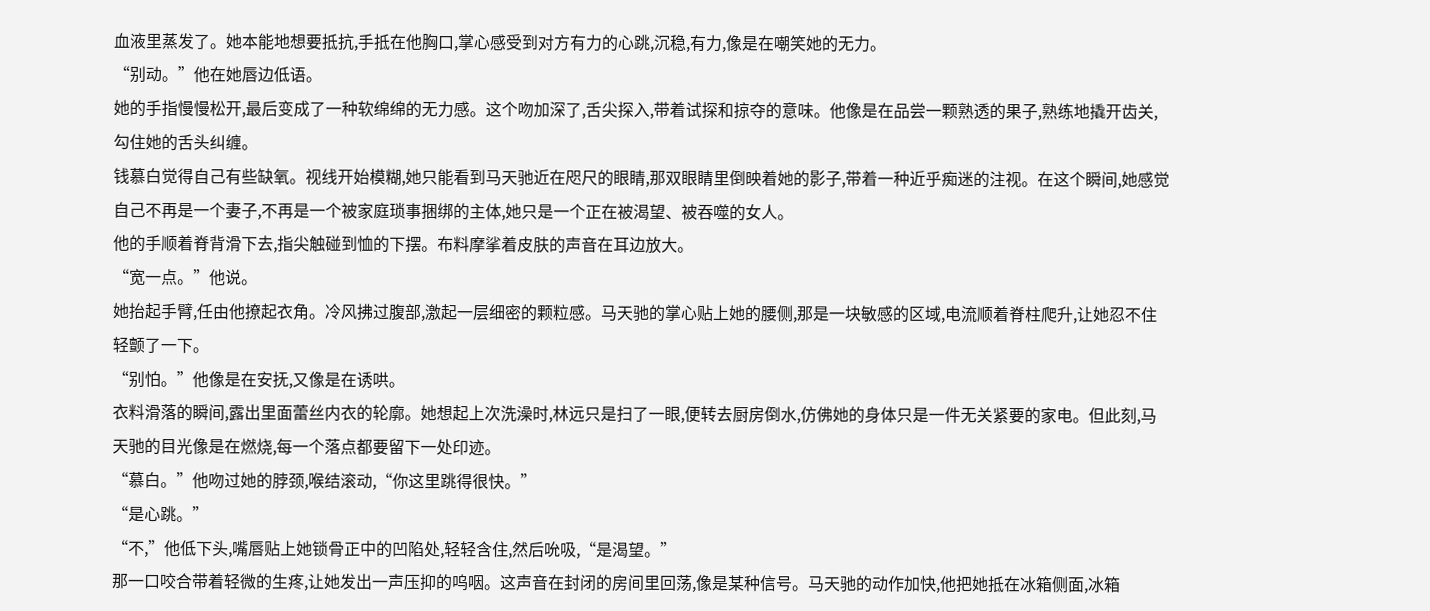血液里蒸发了。她本能地想要抵抗,手抵在他胸口,掌心感受到对方有力的心跳,沉稳,有力,像是在嘲笑她的无力。
“别动。”他在她唇边低语。
她的手指慢慢松开,最后变成了一种软绵绵的无力感。这个吻加深了,舌尖探入,带着试探和掠夺的意味。他像是在品尝一颗熟透的果子,熟练地撬开齿关,勾住她的舌头纠缠。
钱慕白觉得自己有些缺氧。视线开始模糊,她只能看到马天驰近在咫尺的眼睛,那双眼睛里倒映着她的影子,带着一种近乎痴迷的注视。在这个瞬间,她感觉自己不再是一个妻子,不再是一个被家庭琐事捆绑的主体,她只是一个正在被渴望、被吞噬的女人。
他的手顺着脊背滑下去,指尖触碰到恤的下摆。布料摩挲着皮肤的声音在耳边放大。
“宽一点。”他说。
她抬起手臂,任由他撩起衣角。冷风拂过腹部,激起一层细密的颗粒感。马天驰的掌心贴上她的腰侧,那是一块敏感的区域,电流顺着脊柱爬升,让她忍不住轻颤了一下。
“别怕。”他像是在安抚,又像是在诱哄。
衣料滑落的瞬间,露出里面蕾丝内衣的轮廓。她想起上次洗澡时,林远只是扫了一眼,便转去厨房倒水,仿佛她的身体只是一件无关紧要的家电。但此刻,马天驰的目光像是在燃烧,每一个落点都要留下一处印迹。
“慕白。”他吻过她的脖颈,喉结滚动,“你这里跳得很快。”
“是心跳。”
“不,”他低下头,嘴唇贴上她锁骨正中的凹陷处,轻轻含住,然后吮吸,“是渴望。”
那一口咬合带着轻微的生疼,让她发出一声压抑的呜咽。这声音在封闭的房间里回荡,像是某种信号。马天驰的动作加快,他把她抵在冰箱侧面,冰箱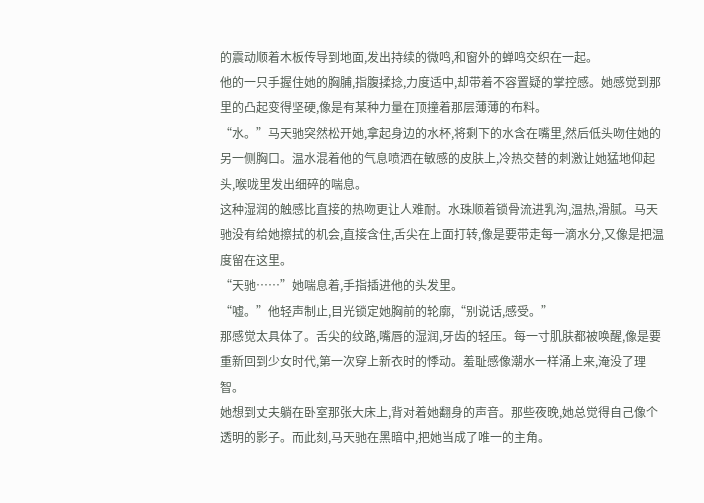的震动顺着木板传导到地面,发出持续的微鸣,和窗外的蝉鸣交织在一起。
他的一只手握住她的胸脯,指腹揉捻,力度适中,却带着不容置疑的掌控感。她感觉到那里的凸起变得坚硬,像是有某种力量在顶撞着那层薄薄的布料。
“水。”马天驰突然松开她,拿起身边的水杯,将剩下的水含在嘴里,然后低头吻住她的另一侧胸口。温水混着他的气息喷洒在敏感的皮肤上,冷热交替的刺激让她猛地仰起头,喉咙里发出细碎的喘息。
这种湿润的触感比直接的热吻更让人难耐。水珠顺着锁骨流进乳沟,温热,滑腻。马天驰没有给她擦拭的机会,直接含住,舌尖在上面打转,像是要带走每一滴水分,又像是把温度留在这里。
“天驰……”她喘息着,手指插进他的头发里。
“嘘。”他轻声制止,目光锁定她胸前的轮廓,“别说话,感受。”
那感觉太具体了。舌尖的纹路,嘴唇的湿润,牙齿的轻压。每一寸肌肤都被唤醒,像是要重新回到少女时代,第一次穿上新衣时的悸动。羞耻感像潮水一样涌上来,淹没了理智。
她想到丈夫躺在卧室那张大床上,背对着她翻身的声音。那些夜晚,她总觉得自己像个透明的影子。而此刻,马天驰在黑暗中,把她当成了唯一的主角。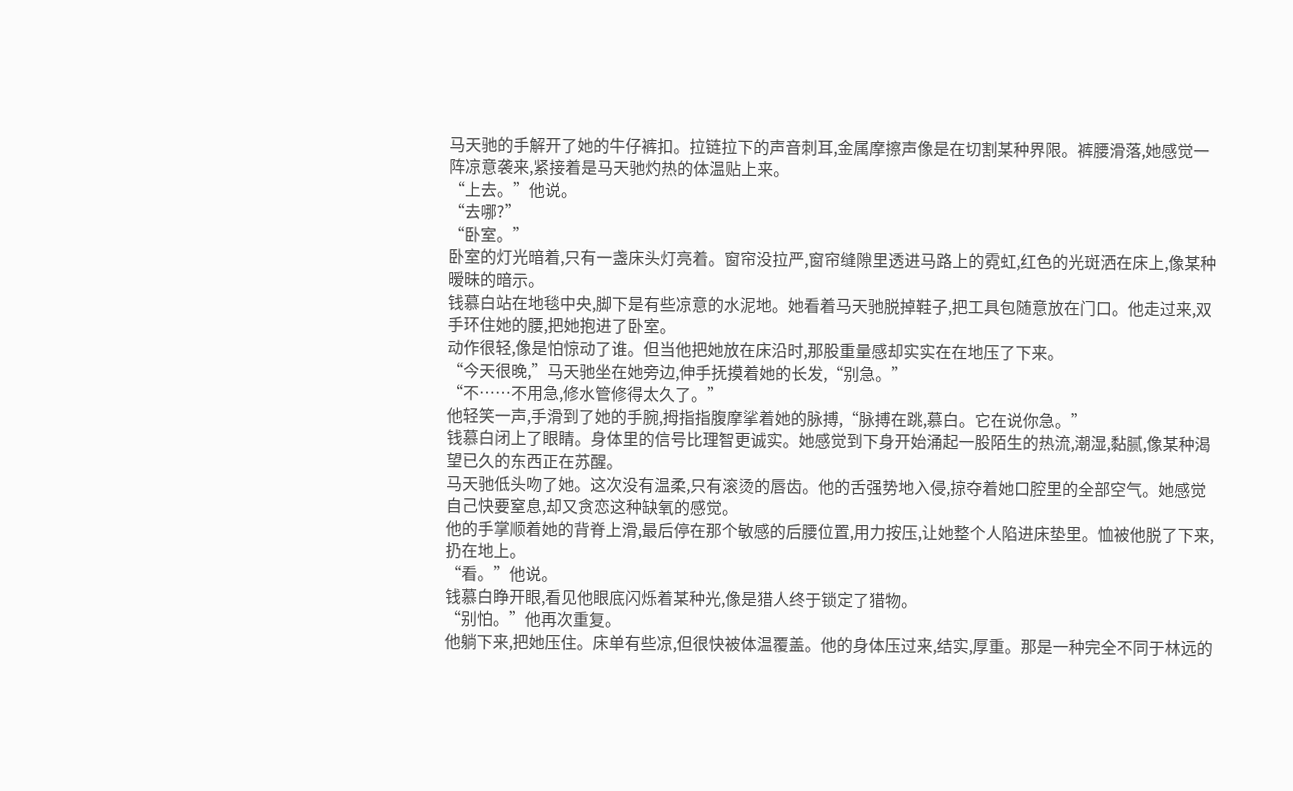马天驰的手解开了她的牛仔裤扣。拉链拉下的声音刺耳,金属摩擦声像是在切割某种界限。裤腰滑落,她感觉一阵凉意袭来,紧接着是马天驰灼热的体温贴上来。
“上去。”他说。
“去哪?”
“卧室。”
卧室的灯光暗着,只有一盏床头灯亮着。窗帘没拉严,窗帘缝隙里透进马路上的霓虹,红色的光斑洒在床上,像某种暧昧的暗示。
钱慕白站在地毯中央,脚下是有些凉意的水泥地。她看着马天驰脱掉鞋子,把工具包随意放在门口。他走过来,双手环住她的腰,把她抱进了卧室。
动作很轻,像是怕惊动了谁。但当他把她放在床沿时,那股重量感却实实在在地压了下来。
“今天很晚,”马天驰坐在她旁边,伸手抚摸着她的长发,“别急。”
“不……不用急,修水管修得太久了。”
他轻笑一声,手滑到了她的手腕,拇指指腹摩挲着她的脉搏,“脉搏在跳,慕白。它在说你急。”
钱慕白闭上了眼睛。身体里的信号比理智更诚实。她感觉到下身开始涌起一股陌生的热流,潮湿,黏腻,像某种渴望已久的东西正在苏醒。
马天驰低头吻了她。这次没有温柔,只有滚烫的唇齿。他的舌强势地入侵,掠夺着她口腔里的全部空气。她感觉自己快要窒息,却又贪恋这种缺氧的感觉。
他的手掌顺着她的背脊上滑,最后停在那个敏感的后腰位置,用力按压,让她整个人陷进床垫里。恤被他脱了下来,扔在地上。
“看。”他说。
钱慕白睁开眼,看见他眼底闪烁着某种光,像是猎人终于锁定了猎物。
“别怕。”他再次重复。
他躺下来,把她压住。床单有些凉,但很快被体温覆盖。他的身体压过来,结实,厚重。那是一种完全不同于林远的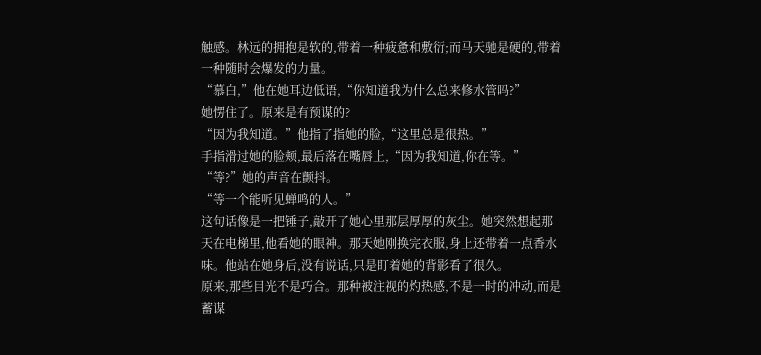触感。林远的拥抱是软的,带着一种疲惫和敷衍;而马天驰是硬的,带着一种随时会爆发的力量。
“慕白,”他在她耳边低语,“你知道我为什么总来修水管吗?”
她愣住了。原来是有预谋的?
“因为我知道。”他指了指她的脸,“这里总是很热。”
手指滑过她的脸颊,最后落在嘴唇上,“因为我知道,你在等。”
“等?”她的声音在颤抖。
“等一个能听见蝉鸣的人。”
这句话像是一把锤子,敲开了她心里那层厚厚的灰尘。她突然想起那天在电梯里,他看她的眼神。那天她刚换完衣服,身上还带着一点香水味。他站在她身后,没有说话,只是盯着她的背影看了很久。
原来,那些目光不是巧合。那种被注视的灼热感,不是一时的冲动,而是蓄谋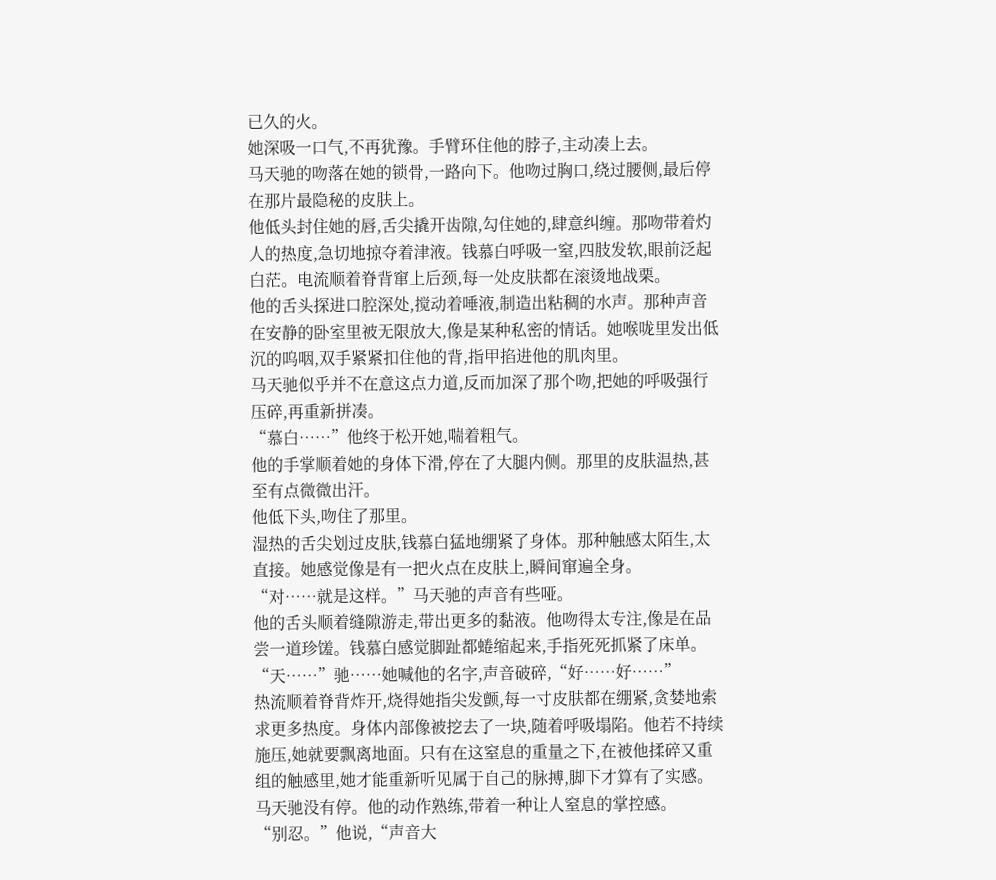已久的火。
她深吸一口气,不再犹豫。手臂环住他的脖子,主动凑上去。
马天驰的吻落在她的锁骨,一路向下。他吻过胸口,绕过腰侧,最后停在那片最隐秘的皮肤上。
他低头封住她的唇,舌尖撬开齿隙,勾住她的,肆意纠缠。那吻带着灼人的热度,急切地掠夺着津液。钱慕白呼吸一窒,四肢发软,眼前泛起白茫。电流顺着脊背窜上后颈,每一处皮肤都在滚烫地战栗。
他的舌头探进口腔深处,搅动着唾液,制造出粘稠的水声。那种声音在安静的卧室里被无限放大,像是某种私密的情话。她喉咙里发出低沉的呜咽,双手紧紧扣住他的背,指甲掐进他的肌肉里。
马天驰似乎并不在意这点力道,反而加深了那个吻,把她的呼吸强行压碎,再重新拼凑。
“慕白……”他终于松开她,喘着粗气。
他的手掌顺着她的身体下滑,停在了大腿内侧。那里的皮肤温热,甚至有点微微出汗。
他低下头,吻住了那里。
湿热的舌尖划过皮肤,钱慕白猛地绷紧了身体。那种触感太陌生,太直接。她感觉像是有一把火点在皮肤上,瞬间窜遍全身。
“对……就是这样。”马天驰的声音有些哑。
他的舌头顺着缝隙游走,带出更多的黏液。他吻得太专注,像是在品尝一道珍馐。钱慕白感觉脚趾都蜷缩起来,手指死死抓紧了床单。
“天……”驰……她喊他的名字,声音破碎,“好……好……”
热流顺着脊背炸开,烧得她指尖发颤,每一寸皮肤都在绷紧,贪婪地索求更多热度。身体内部像被挖去了一块,随着呼吸塌陷。他若不持续施压,她就要飘离地面。只有在这窒息的重量之下,在被他揉碎又重组的触感里,她才能重新听见属于自己的脉搏,脚下才算有了实感。
马天驰没有停。他的动作熟练,带着一种让人窒息的掌控感。
“别忍。”他说,“声音大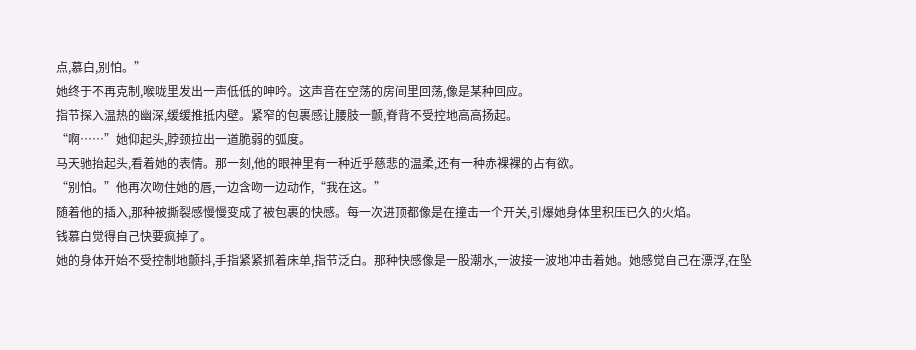点,慕白,别怕。”
她终于不再克制,喉咙里发出一声低低的呻吟。这声音在空荡的房间里回荡,像是某种回应。
指节探入温热的幽深,缓缓推抵内壁。紧窄的包裹感让腰肢一颤,脊背不受控地高高扬起。
“啊……”她仰起头,脖颈拉出一道脆弱的弧度。
马天驰抬起头,看着她的表情。那一刻,他的眼神里有一种近乎慈悲的温柔,还有一种赤裸裸的占有欲。
“别怕。”他再次吻住她的唇,一边含吻一边动作,“我在这。”
随着他的插入,那种被撕裂感慢慢变成了被包裹的快感。每一次进顶都像是在撞击一个开关,引爆她身体里积压已久的火焰。
钱慕白觉得自己快要疯掉了。
她的身体开始不受控制地颤抖,手指紧紧抓着床单,指节泛白。那种快感像是一股潮水,一波接一波地冲击着她。她感觉自己在漂浮,在坠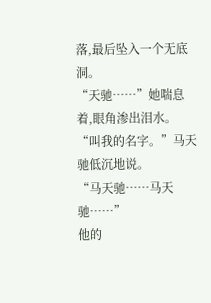落,最后坠入一个无底洞。
“天驰……”她喘息着,眼角渗出泪水。
“叫我的名字。”马天驰低沉地说。
“马天驰……马天驰……”
他的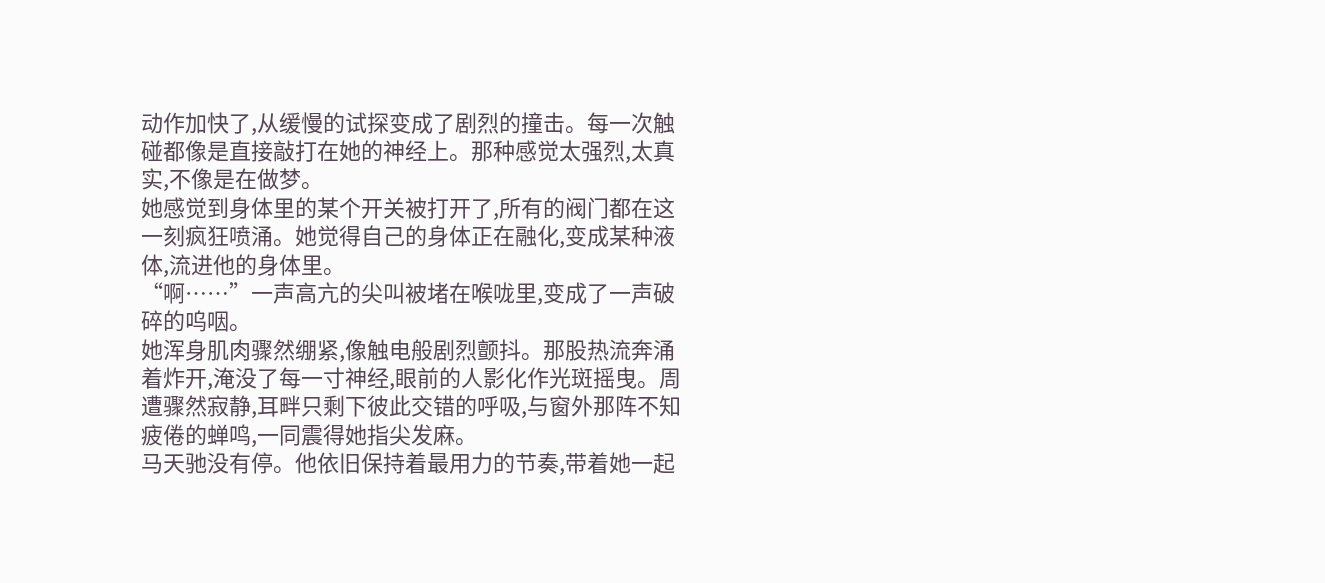动作加快了,从缓慢的试探变成了剧烈的撞击。每一次触碰都像是直接敲打在她的神经上。那种感觉太强烈,太真实,不像是在做梦。
她感觉到身体里的某个开关被打开了,所有的阀门都在这一刻疯狂喷涌。她觉得自己的身体正在融化,变成某种液体,流进他的身体里。
“啊……”一声高亢的尖叫被堵在喉咙里,变成了一声破碎的呜咽。
她浑身肌肉骤然绷紧,像触电般剧烈颤抖。那股热流奔涌着炸开,淹没了每一寸神经,眼前的人影化作光斑摇曳。周遭骤然寂静,耳畔只剩下彼此交错的呼吸,与窗外那阵不知疲倦的蝉鸣,一同震得她指尖发麻。
马天驰没有停。他依旧保持着最用力的节奏,带着她一起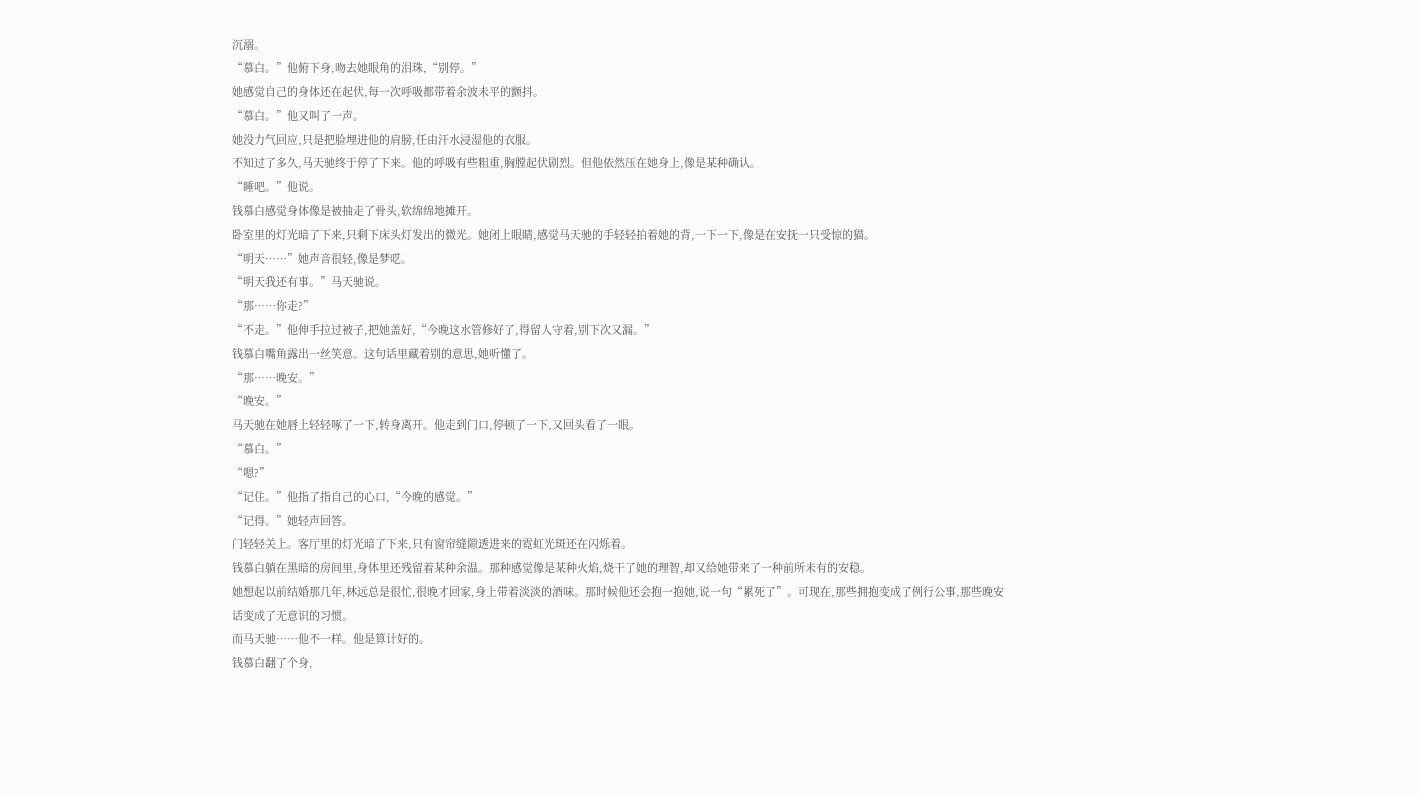沉溺。
“慕白。”他俯下身,吻去她眼角的泪珠,“别停。”
她感觉自己的身体还在起伏,每一次呼吸都带着余波未平的颤抖。
“慕白。”他又叫了一声。
她没力气回应,只是把脸埋进他的肩膀,任由汗水浸湿他的衣服。
不知过了多久,马天驰终于停了下来。他的呼吸有些粗重,胸膛起伏剧烈。但他依然压在她身上,像是某种确认。
“睡吧。”他说。
钱慕白感觉身体像是被抽走了骨头,软绵绵地摊开。
卧室里的灯光暗了下来,只剩下床头灯发出的微光。她闭上眼睛,感觉马天驰的手轻轻拍着她的背,一下一下,像是在安抚一只受惊的猫。
“明天……”她声音很轻,像是梦呓。
“明天我还有事。”马天驰说。
“那……你走?”
“不走。”他伸手拉过被子,把她盖好,“今晚这水管修好了,得留人守着,别下次又漏。”
钱慕白嘴角露出一丝笑意。这句话里藏着别的意思,她听懂了。
“那……晚安。”
“晚安。”
马天驰在她唇上轻轻啄了一下,转身离开。他走到门口,停顿了一下,又回头看了一眼。
“慕白。”
“嗯?”
“记住。”他指了指自己的心口,“今晚的感觉。”
“记得。”她轻声回答。
门轻轻关上。客厅里的灯光暗了下来,只有窗帘缝隙透进来的霓虹光斑还在闪烁着。
钱慕白躺在黑暗的房间里,身体里还残留着某种余温。那种感觉像是某种火焰,烧干了她的理智,却又给她带来了一种前所未有的安稳。
她想起以前结婚那几年,林远总是很忙,很晚才回家,身上带着淡淡的酒味。那时候他还会抱一抱她,说一句“累死了”。可现在,那些拥抱变成了例行公事,那些晚安话变成了无意识的习惯。
而马天驰……他不一样。他是算计好的。
钱慕白翻了个身,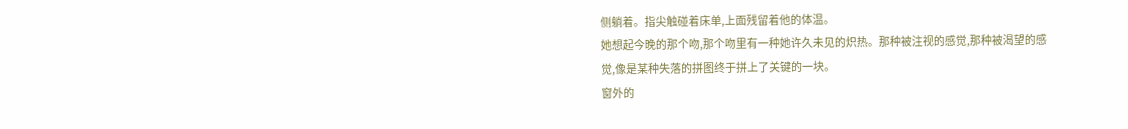侧躺着。指尖触碰着床单,上面残留着他的体温。
她想起今晚的那个吻,那个吻里有一种她许久未见的炽热。那种被注视的感觉,那种被渴望的感觉,像是某种失落的拼图终于拼上了关键的一块。
窗外的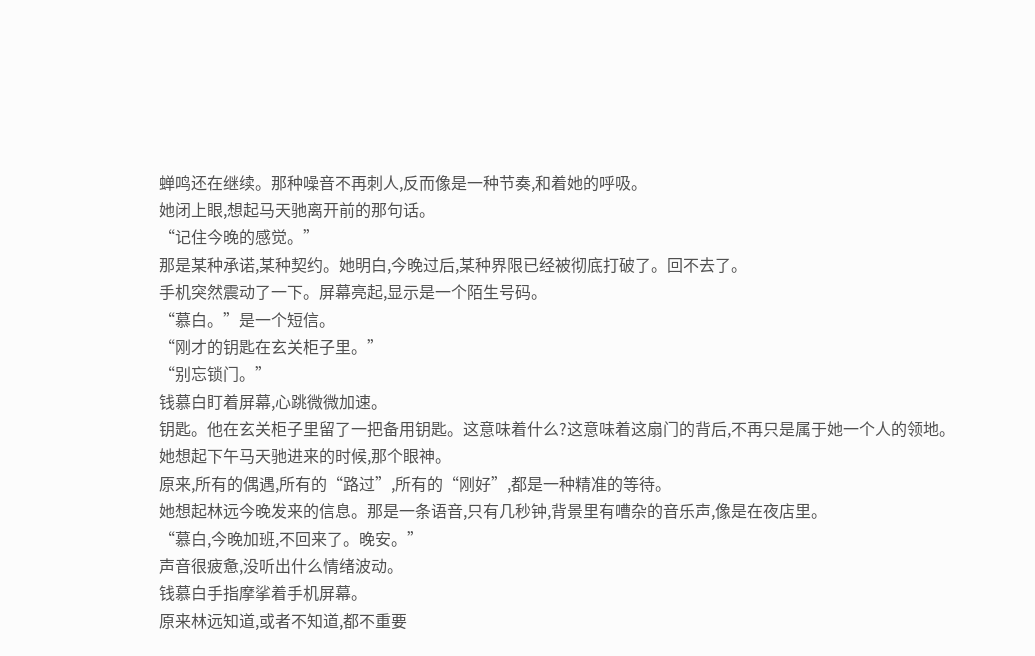蝉鸣还在继续。那种噪音不再刺人,反而像是一种节奏,和着她的呼吸。
她闭上眼,想起马天驰离开前的那句话。
“记住今晚的感觉。”
那是某种承诺,某种契约。她明白,今晚过后,某种界限已经被彻底打破了。回不去了。
手机突然震动了一下。屏幕亮起,显示是一个陌生号码。
“慕白。”是一个短信。
“刚才的钥匙在玄关柜子里。”
“别忘锁门。”
钱慕白盯着屏幕,心跳微微加速。
钥匙。他在玄关柜子里留了一把备用钥匙。这意味着什么?这意味着这扇门的背后,不再只是属于她一个人的领地。
她想起下午马天驰进来的时候,那个眼神。
原来,所有的偶遇,所有的“路过”,所有的“刚好”,都是一种精准的等待。
她想起林远今晚发来的信息。那是一条语音,只有几秒钟,背景里有嘈杂的音乐声,像是在夜店里。
“慕白,今晚加班,不回来了。晚安。”
声音很疲惫,没听出什么情绪波动。
钱慕白手指摩挲着手机屏幕。
原来林远知道,或者不知道,都不重要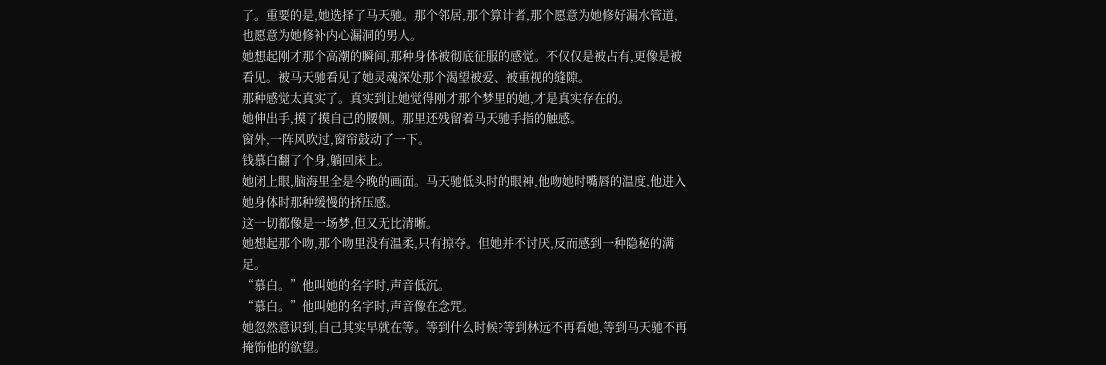了。重要的是,她选择了马天驰。那个邻居,那个算计者,那个愿意为她修好漏水管道,也愿意为她修补内心漏洞的男人。
她想起刚才那个高潮的瞬间,那种身体被彻底征服的感觉。不仅仅是被占有,更像是被看见。被马天驰看见了她灵魂深处那个渴望被爱、被重视的缝隙。
那种感觉太真实了。真实到让她觉得刚才那个梦里的她,才是真实存在的。
她伸出手,摸了摸自己的腰侧。那里还残留着马天驰手指的触感。
窗外,一阵风吹过,窗帘鼓动了一下。
钱慕白翻了个身,躺回床上。
她闭上眼,脑海里全是今晚的画面。马天驰低头时的眼神,他吻她时嘴唇的温度,他进入她身体时那种缓慢的挤压感。
这一切都像是一场梦,但又无比清晰。
她想起那个吻,那个吻里没有温柔,只有掠夺。但她并不讨厌,反而感到一种隐秘的满足。
“慕白。”他叫她的名字时,声音低沉。
“慕白。”他叫她的名字时,声音像在念咒。
她忽然意识到,自己其实早就在等。等到什么时候?等到林远不再看她,等到马天驰不再掩饰他的欲望。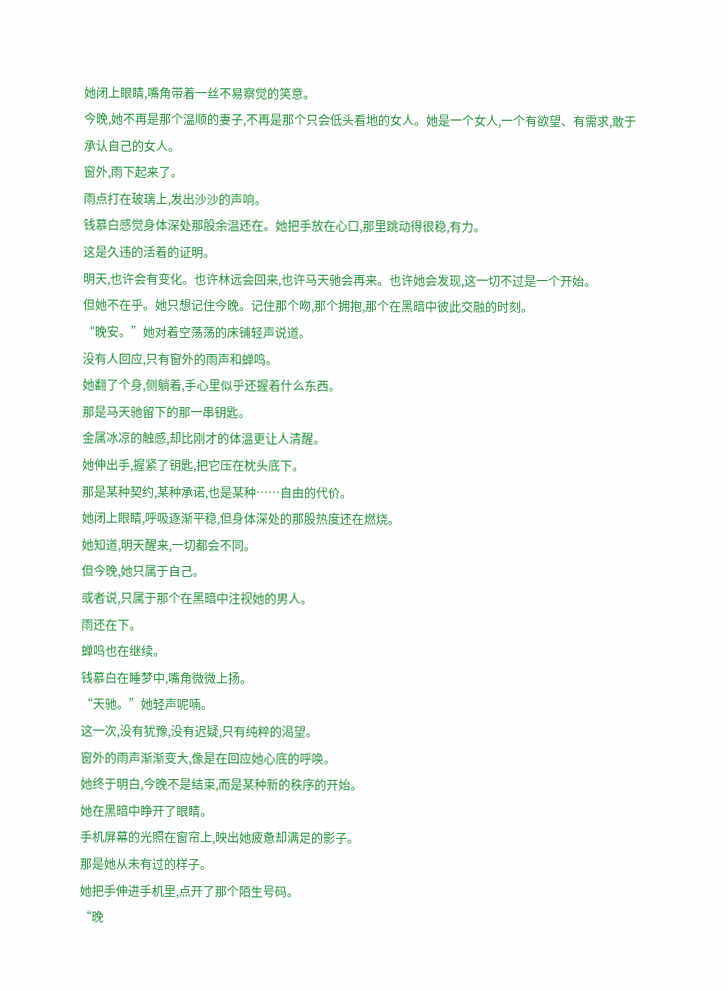她闭上眼睛,嘴角带着一丝不易察觉的笑意。
今晚,她不再是那个温顺的妻子,不再是那个只会低头看地的女人。她是一个女人,一个有欲望、有需求,敢于承认自己的女人。
窗外,雨下起来了。
雨点打在玻璃上,发出沙沙的声响。
钱慕白感觉身体深处那股余温还在。她把手放在心口,那里跳动得很稳,有力。
这是久违的活着的证明。
明天,也许会有变化。也许林远会回来,也许马天驰会再来。也许她会发现,这一切不过是一个开始。
但她不在乎。她只想记住今晚。记住那个吻,那个拥抱,那个在黑暗中彼此交融的时刻。
“晚安。”她对着空荡荡的床铺轻声说道。
没有人回应,只有窗外的雨声和蝉鸣。
她翻了个身,侧躺着,手心里似乎还握着什么东西。
那是马天驰留下的那一串钥匙。
金属冰凉的触感,却比刚才的体温更让人清醒。
她伸出手,握紧了钥匙,把它压在枕头底下。
那是某种契约,某种承诺,也是某种……自由的代价。
她闭上眼睛,呼吸逐渐平稳,但身体深处的那股热度还在燃烧。
她知道,明天醒来,一切都会不同。
但今晚,她只属于自己。
或者说,只属于那个在黑暗中注视她的男人。
雨还在下。
蝉鸣也在继续。
钱慕白在睡梦中,嘴角微微上扬。
“天驰。”她轻声呢喃。
这一次,没有犹豫,没有迟疑,只有纯粹的渴望。
窗外的雨声渐渐变大,像是在回应她心底的呼唤。
她终于明白,今晚不是结束,而是某种新的秩序的开始。
她在黑暗中睁开了眼睛。
手机屏幕的光照在窗帘上,映出她疲惫却满足的影子。
那是她从未有过的样子。
她把手伸进手机里,点开了那个陌生号码。
“晚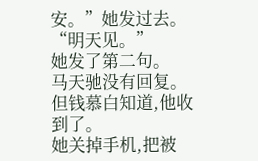安。”她发过去。
“明天见。”
她发了第二句。
马天驰没有回复。
但钱慕白知道,他收到了。
她关掉手机,把被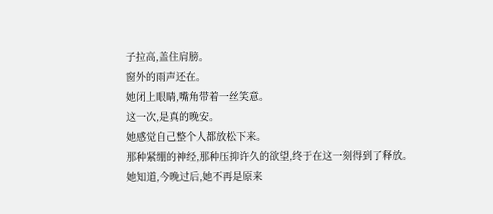子拉高,盖住肩膀。
窗外的雨声还在。
她闭上眼睛,嘴角带着一丝笑意。
这一次,是真的晚安。
她感觉自己整个人都放松下来。
那种紧绷的神经,那种压抑许久的欲望,终于在这一刻得到了释放。
她知道,今晚过后,她不再是原来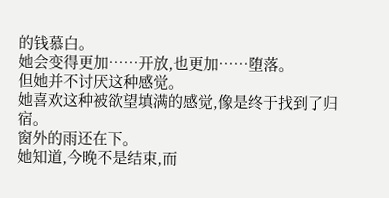的钱慕白。
她会变得更加……开放,也更加……堕落。
但她并不讨厌这种感觉。
她喜欢这种被欲望填满的感觉,像是终于找到了归宿。
窗外的雨还在下。
她知道,今晚不是结束,而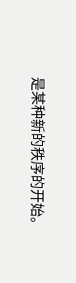是某种新的秩序的开始。